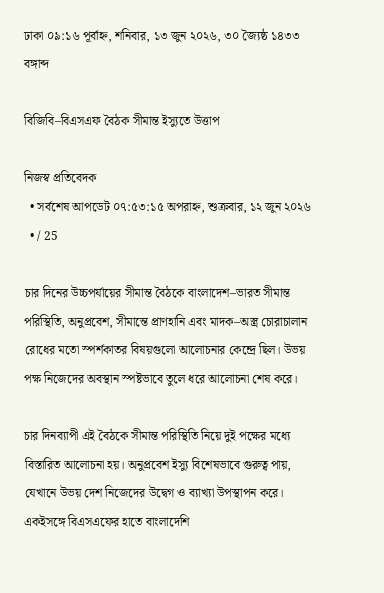ঢাকা ০৯:১৬ পূর্বাহ্ন, শনিবার, ১৩ জুন ২০২৬, ৩০ জ্যৈষ্ঠ ১৪৩৩ বঙ্গাব্দ

বিজিবি–বিএসএফ বৈঠক সীমান্ত ইস্যুতে উত্তাপ

নিজস্ব প্রতিবেদক
  • সর্বশেষ আপডেট ০৭:৫৩:১৫ অপরাহ্ন, শুক্রবার, ১২ জুন ২০২৬
  • / 25

চার দিনের উচ্চপর্যায়ের সীমান্ত বৈঠকে বাংলাদেশ–ভারত সীমান্ত পরিস্থিতি, অনুপ্রবেশ, সীমান্তে প্রাণহানি এবং মাদক–অস্ত্র চোরাচালান রোধের মতো স্পর্শকাতর বিষয়গুলো আলোচনার কেন্দ্রে ছিল। উভয় পক্ষ নিজেদের অবস্থান স্পষ্টভাবে তুলে ধরে আলোচনা শেষ করে।

চার দিনব্যাপী এই বৈঠকে সীমান্ত পরিস্থিতি নিয়ে দুই পক্ষের মধ্যে বিস্তারিত আলোচনা হয়। অনুপ্রবেশ ইস্যু বিশেষভাবে গুরুত্ব পায়, যেখানে উভয় দেশ নিজেদের উদ্বেগ ও ব্যাখ্যা উপস্থাপন করে। একইসঙ্গে বিএসএফের হাতে বাংলাদেশি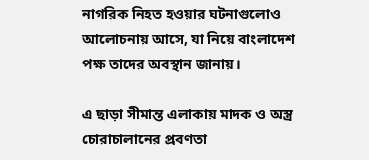নাগরিক নিহত হওয়ার ঘটনাগুলোও আলোচনায় আসে, যা নিয়ে বাংলাদেশ পক্ষ তাদের অবস্থান জানায়।

এ ছাড়া সীমান্ত এলাকায় মাদক ও অস্ত্র চোরাচালানের প্রবণতা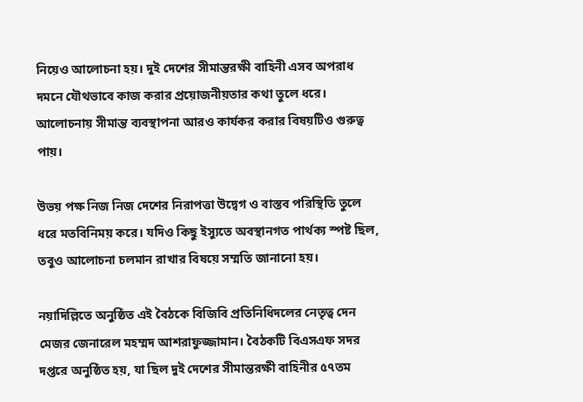নিয়েও আলোচনা হয়। দুই দেশের সীমান্তরক্ষী বাহিনী এসব অপরাধ দমনে যৌথভাবে কাজ করার প্রয়োজনীয়তার কথা তুলে ধরে। আলোচনায় সীমান্ত ব্যবস্থাপনা আরও কার্যকর করার বিষয়টিও গুরুত্ব পায়।

উভয় পক্ষ নিজ নিজ দেশের নিরাপত্তা উদ্বেগ ও বাস্তব পরিস্থিতি তুলে ধরে মতবিনিময় করে। যদিও কিছু ইস্যুতে অবস্থানগত পার্থক্য স্পষ্ট ছিল, তবুও আলোচনা চলমান রাখার বিষয়ে সম্মতি জানানো হয়।

নয়াদিল্লিতে অনুষ্ঠিত এই বৈঠকে বিজিবি প্রতিনিধিদলের নেতৃত্ব দেন মেজর জেনারেল মহম্মদ আশরাফুজ্জামান। বৈঠকটি বিএসএফ সদর দপ্তরে অনুষ্ঠিত হয়, যা ছিল দুই দেশের সীমান্তরক্ষী বাহিনীর ৫৭তম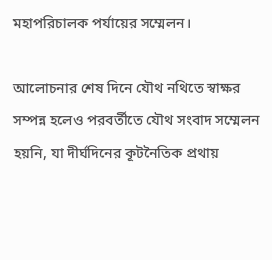মহাপরিচালক পর্যায়ের সম্মেলন।

আলোচনার শেষ দিনে যৌথ নথিতে স্বাক্ষর সম্পন্ন হলেও পরবর্তীতে যৌথ সংবাদ সম্মেলন হয়নি, যা দীর্ঘদিনের কূটনৈতিক প্রথায়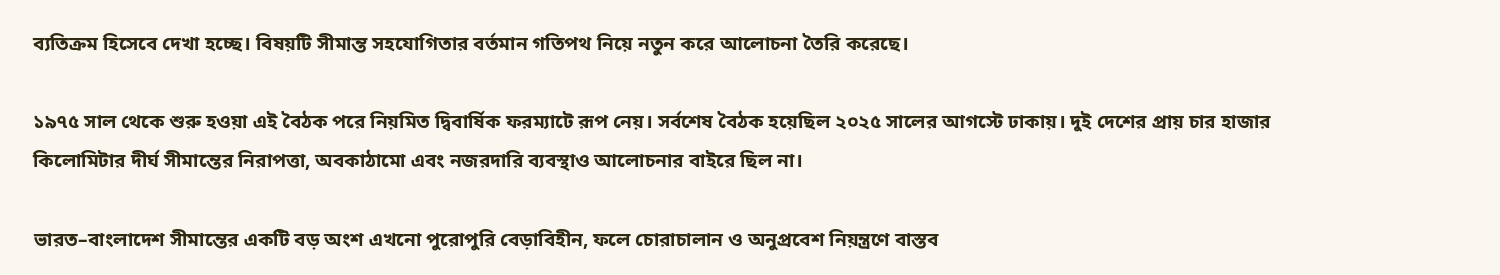ব্যতিক্রম হিসেবে দেখা হচ্ছে। বিষয়টি সীমান্ত সহযোগিতার বর্তমান গতিপথ নিয়ে নতুন করে আলোচনা তৈরি করেছে।

১৯৭৫ সাল থেকে শুরু হওয়া এই বৈঠক পরে নিয়মিত দ্বিবার্ষিক ফরম্যাটে রূপ নেয়। সর্বশেষ বৈঠক হয়েছিল ২০২৫ সালের আগস্টে ঢাকায়। দুই দেশের প্রায় চার হাজার কিলোমিটার দীর্ঘ সীমান্তের নিরাপত্তা, অবকাঠামো এবং নজরদারি ব্যবস্থাও আলোচনার বাইরে ছিল না।

ভারত–বাংলাদেশ সীমান্তের একটি বড় অংশ এখনো পুরোপুরি বেড়াবিহীন, ফলে চোরাচালান ও অনুপ্রবেশ নিয়ন্ত্রণে বাস্তব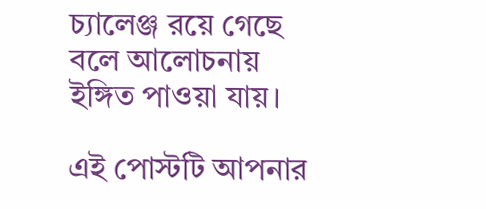চ্যালেঞ্জ রয়ে গেছে বলে আলোচনায় ইঙ্গিত পাওয়া যায়।

এই পোস্টটি আপনার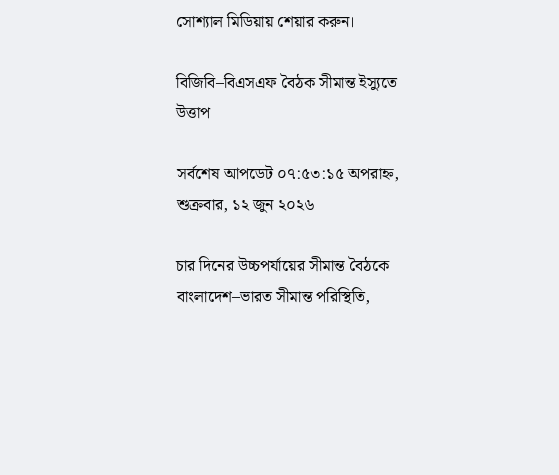সোশ্যাল মিডিয়ায় শেয়ার করুন।

বিজিবি–বিএসএফ বৈঠক সীমান্ত ইস্যুতে উত্তাপ

সর্বশেষ আপডেট ০৭:৫৩:১৫ অপরাহ্ন, শুক্রবার, ১২ জুন ২০২৬

চার দিনের উচ্চপর্যায়ের সীমান্ত বৈঠকে বাংলাদেশ–ভারত সীমান্ত পরিস্থিতি,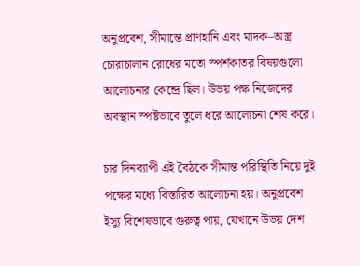অনুপ্রবেশ, সীমান্তে প্রাণহানি এবং মাদক–অস্ত্র চোরাচালান রোধের মতো স্পর্শকাতর বিষয়গুলো আলোচনার কেন্দ্রে ছিল। উভয় পক্ষ নিজেদের অবস্থান স্পষ্টভাবে তুলে ধরে আলোচনা শেষ করে।

চার দিনব্যাপী এই বৈঠকে সীমান্ত পরিস্থিতি নিয়ে দুই পক্ষের মধ্যে বিস্তারিত আলোচনা হয়। অনুপ্রবেশ ইস্যু বিশেষভাবে গুরুত্ব পায়, যেখানে উভয় দেশ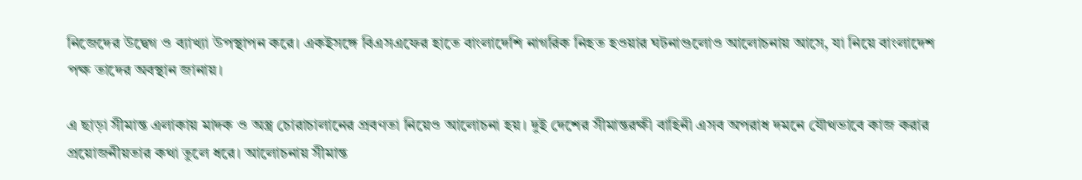নিজেদের উদ্বেগ ও ব্যাখ্যা উপস্থাপন করে। একইসঙ্গে বিএসএফের হাতে বাংলাদেশি নাগরিক নিহত হওয়ার ঘটনাগুলোও আলোচনায় আসে, যা নিয়ে বাংলাদেশ পক্ষ তাদের অবস্থান জানায়।

এ ছাড়া সীমান্ত এলাকায় মাদক ও অস্ত্র চোরাচালানের প্রবণতা নিয়েও আলোচনা হয়। দুই দেশের সীমান্তরক্ষী বাহিনী এসব অপরাধ দমনে যৌথভাবে কাজ করার প্রয়োজনীয়তার কথা তুলে ধরে। আলোচনায় সীমান্ত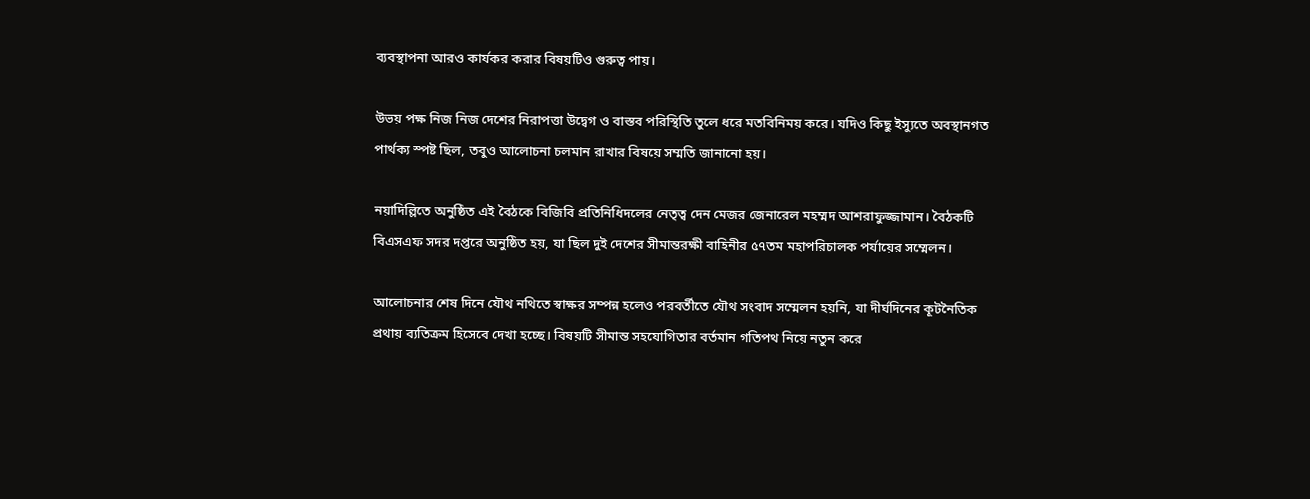ব্যবস্থাপনা আরও কার্যকর করার বিষয়টিও গুরুত্ব পায়।

উভয় পক্ষ নিজ নিজ দেশের নিরাপত্তা উদ্বেগ ও বাস্তব পরিস্থিতি তুলে ধরে মতবিনিময় করে। যদিও কিছু ইস্যুতে অবস্থানগত পার্থক্য স্পষ্ট ছিল, তবুও আলোচনা চলমান রাখার বিষয়ে সম্মতি জানানো হয়।

নয়াদিল্লিতে অনুষ্ঠিত এই বৈঠকে বিজিবি প্রতিনিধিদলের নেতৃত্ব দেন মেজর জেনারেল মহম্মদ আশরাফুজ্জামান। বৈঠকটি বিএসএফ সদর দপ্তরে অনুষ্ঠিত হয়, যা ছিল দুই দেশের সীমান্তরক্ষী বাহিনীর ৫৭তম মহাপরিচালক পর্যায়ের সম্মেলন।

আলোচনার শেষ দিনে যৌথ নথিতে স্বাক্ষর সম্পন্ন হলেও পরবর্তীতে যৌথ সংবাদ সম্মেলন হয়নি, যা দীর্ঘদিনের কূটনৈতিক প্রথায় ব্যতিক্রম হিসেবে দেখা হচ্ছে। বিষয়টি সীমান্ত সহযোগিতার বর্তমান গতিপথ নিয়ে নতুন করে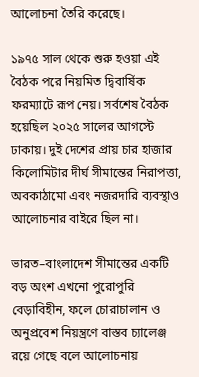আলোচনা তৈরি করেছে।

১৯৭৫ সাল থেকে শুরু হওয়া এই বৈঠক পরে নিয়মিত দ্বিবার্ষিক ফরম্যাটে রূপ নেয়। সর্বশেষ বৈঠক হয়েছিল ২০২৫ সালের আগস্টে ঢাকায়। দুই দেশের প্রায় চার হাজার কিলোমিটার দীর্ঘ সীমান্তের নিরাপত্তা, অবকাঠামো এবং নজরদারি ব্যবস্থাও আলোচনার বাইরে ছিল না।

ভারত–বাংলাদেশ সীমান্তের একটি বড় অংশ এখনো পুরোপুরি বেড়াবিহীন, ফলে চোরাচালান ও অনুপ্রবেশ নিয়ন্ত্রণে বাস্তব চ্যালেঞ্জ রয়ে গেছে বলে আলোচনায়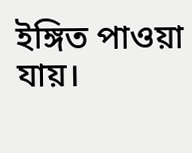ইঙ্গিত পাওয়া যায়।